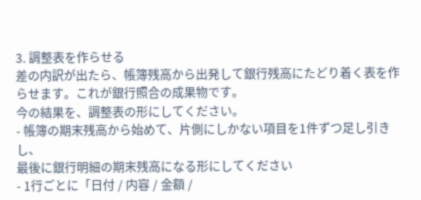3. 調整表を作らせる
差の内訳が出たら、帳簿残高から出発して銀行残高にたどり着く表を作らせます。これが銀行照合の成果物です。
今の結果を、調整表の形にしてください。
- 帳簿の期末残高から始めて、片側にしかない項目を1件ずつ足し引きし、
最後に銀行明細の期末残高になる形にしてください
- 1行ごとに「日付 / 内容 / 金額 /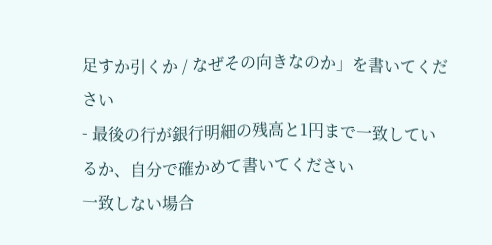足すか引くか / なぜその向きなのか」を書いてください
- 最後の行が銀行明細の残高と1円まで一致しているか、自分で確かめて書いてください
一致しない場合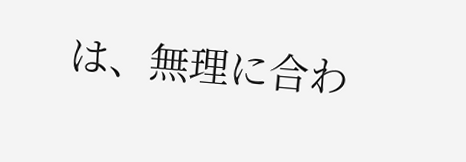は、無理に合わ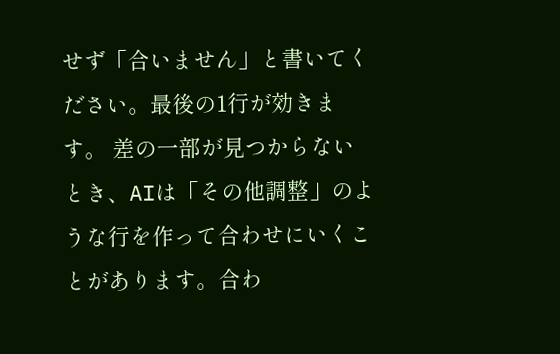せず「合いません」と書いてください。最後の1行が効きます。 差の一部が見つからないとき、AIは「その他調整」のような行を作って合わせにいくことがあります。合わ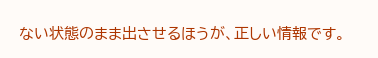ない状態のまま出させるほうが、正しい情報です。